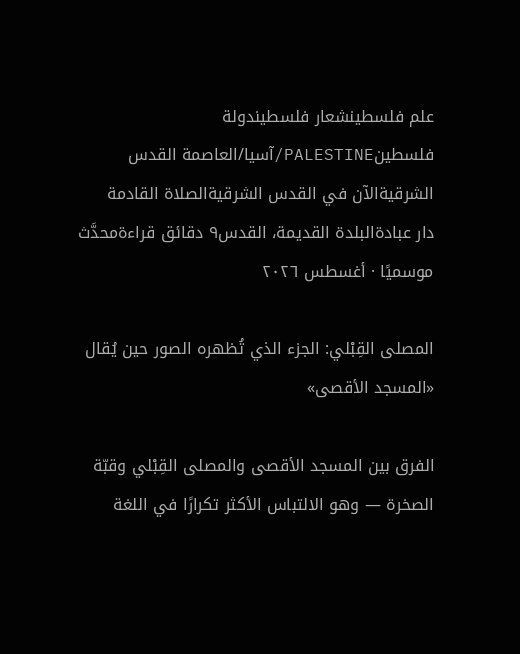علم فلسطينشعار فلسطيندولة فلسطينPALESTINE/آسيا/العاصمة القدس الشرقيةالآن في القدس الشرقيةالصلاة القادمة
دار عبادةالبلدة القديمة، القدس٩ دقائق قراءةمحدَّث موسميًا · أغسطس ٢٠٢٦

المصلى القِبْلي: الجزء الذي تُظهره الصور حين يُقال «المسجد الأقصى»

الفرق بين المسجد الأقصى والمصلى القِبْلي وقبّة الصخرة — وهو الالتباس الأكثر تكرارًا في اللغة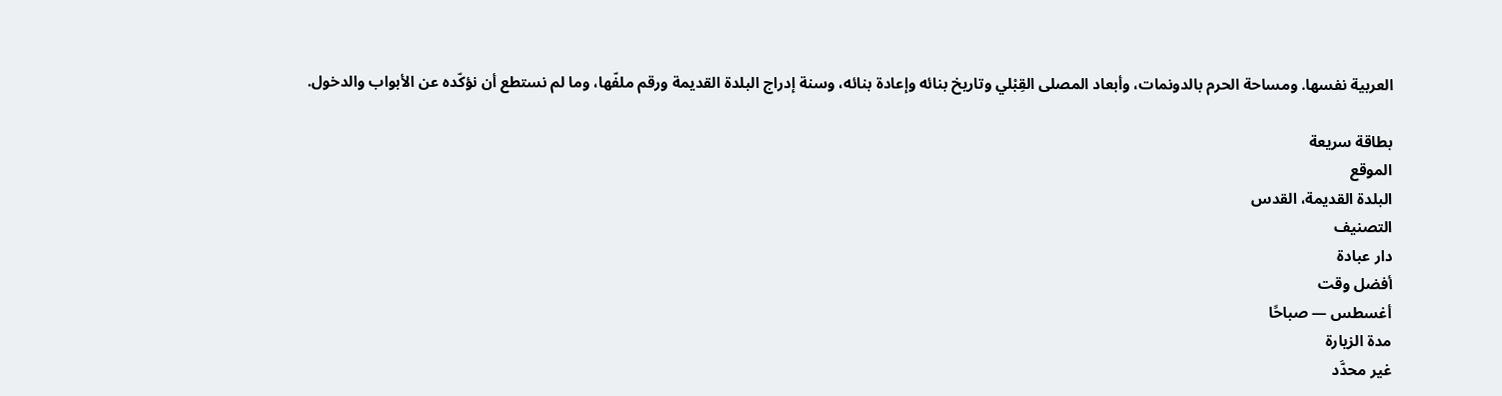العربية نفسها. ومساحة الحرم بالدونمات، وأبعاد المصلى القِبْلي وتاريخ بنائه وإعادة بنائه، وسنة إدراج البلدة القديمة ورقم ملفّها، وما لم نستطع أن نؤكّده عن الأبواب والدخول.

بطاقة سريعة
الموقع
البلدة القديمة، القدس
التصنيف
دار عبادة
أفضل وقت
أغسطس — صباحًا
مدة الزيارة
غير محدَّد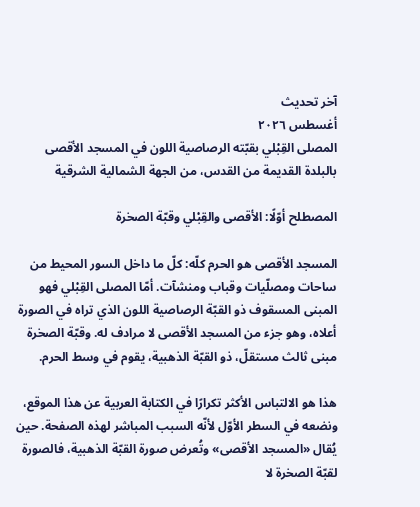آخر تحديث
أغسطس ٢٠٢٦
المصلى القِبْلي بقبّته الرصاصية اللون في المسجد الأقصى بالبلدة القديمة من القدس، من الجهة الشمالية الشرقية

المصطلح أوّلًا: الأقصى والقِبْلي وقبّة الصخرة

المسجد الأقصى هو الحرم كلّه: كلّ ما داخل السور المحيط من ساحات ومصلّيات وقباب ومنشآت. أمّا المصلى القِبْلي فهو المبنى المسقوف ذو القبّة الرصاصية اللون الذي تراه في الصورة أعلاه، وهو جزء من المسجد الأقصى لا مرادف له. وقبّة الصخرة مبنى ثالث مستقلّ، ذو القبّة الذهبية، يقوم في وسط الحرم.

هذا هو الالتباس الأكثر تكرارًا في الكتابة العربية عن هذا الموقع، ونضعه في السطر الأوّل لأنّه السبب المباشر لهذه الصفحة. حين يُقال «المسجد الأقصى» وتُعرض صورة القبّة الذهبية، فالصورة لقبّة الصخرة لا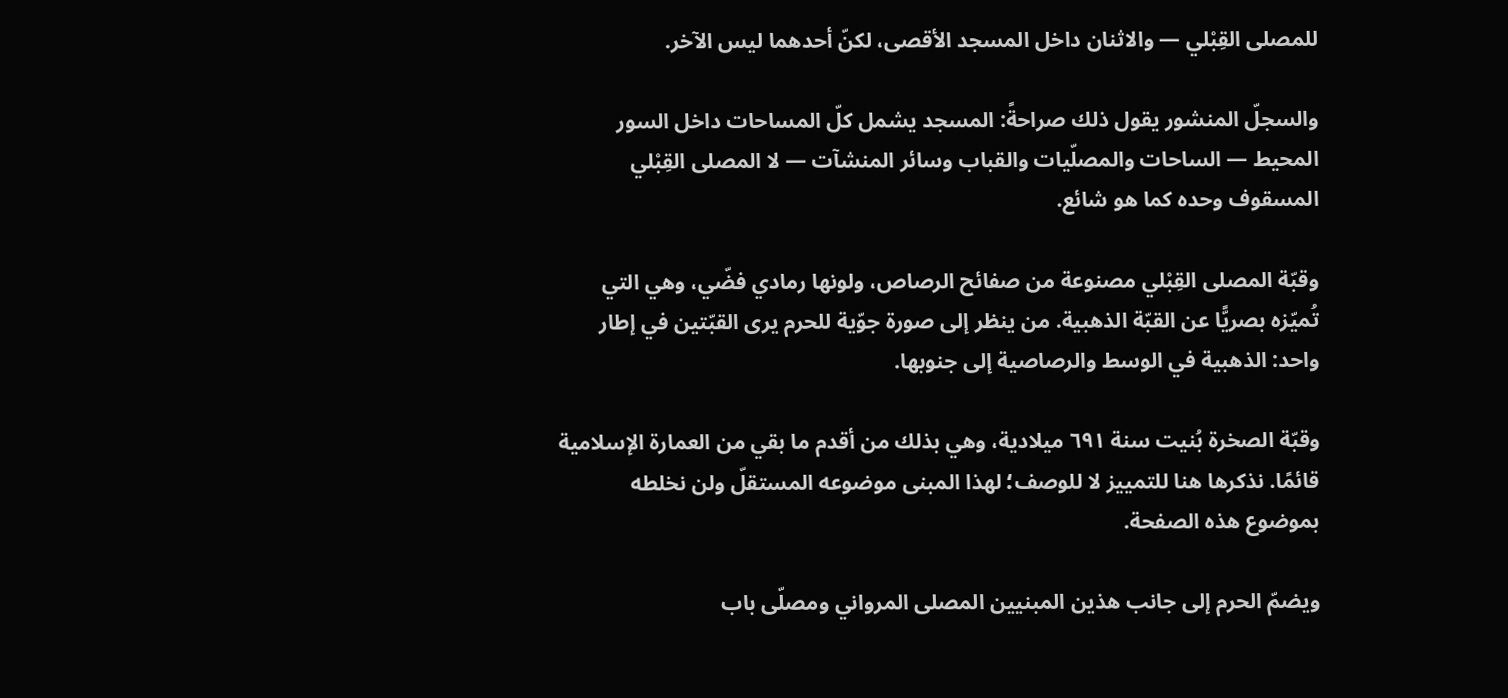للمصلى القِبْلي — والاثنان داخل المسجد الأقصى، لكنّ أحدهما ليس الآخر.

والسجلّ المنشور يقول ذلك صراحةً: المسجد يشمل كلّ المساحات داخل السور المحيط — الساحات والمصلّيات والقباب وسائر المنشآت — لا المصلى القِبْلي المسقوف وحده كما هو شائع.

وقبّة المصلى القِبْلي مصنوعة من صفائح الرصاص، ولونها رمادي فضّي، وهي التي تُميّزه بصريًّا عن القبّة الذهبية. من ينظر إلى صورة جوّية للحرم يرى القبّتين في إطار واحد: الذهبية في الوسط والرصاصية إلى جنوبها.

وقبّة الصخرة بُنيت سنة ٦٩١ ميلادية، وهي بذلك من أقدم ما بقي من العمارة الإسلامية قائمًا. نذكرها هنا للتمييز لا للوصف؛ لهذا المبنى موضوعه المستقلّ ولن نخلطه بموضوع هذه الصفحة.

ويضمّ الحرم إلى جانب هذين المبنيين المصلى المرواني ومصلّى باب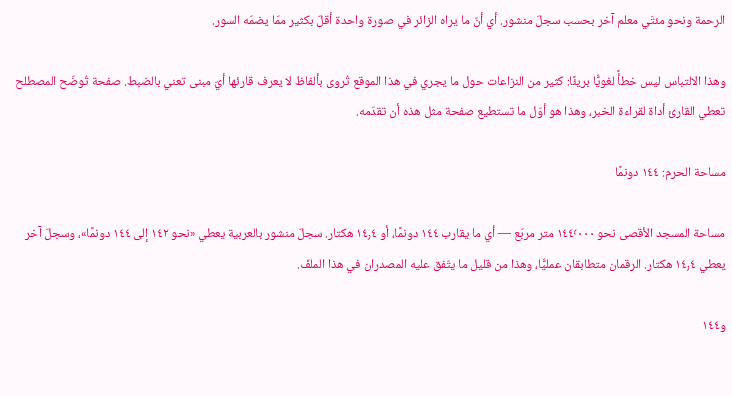الرحمة ونحو مئتَي معلم آخر بحسب سجلّ منشور. أي أنّ ما يراه الزائر في صورة واحدة أقلّ بكثير ممّا يضمّه السور.

وهذا الالتباس ليس خطأً لغويًّا بريئًا: كثير من النزاعات حول ما يجري في هذا الموقع تُروى بألفاظ لا يعرف قارئها أيّ مبنى تعني بالضبط. صفحة تُوضّح المصطلح تعطي القارئ أداة لقراءة الخبر، وهذا هو أوّل ما تستطيع صفحة مثل هذه أن تقدّمه.

مساحة الحرم: ١٤٤ دونمًا

مساحة المسجد الأقصى نحو ١٤٤٬٠٠٠ متر مربّع — أي ما يقارب ١٤٤ دونمًا، أو ١٤٫٤ هكتار. سجلّ منشور بالعربية يعطي «نحو ١٤٢ إلى ١٤٤ دونمًا»، وسجلّ آخر يعطي ١٤٫٤ هكتار. الرقمان متطابقان عمليًّا، وهذا من قليل ما يتّفق عليه المصدران في هذا الملفّ.

و١٤٤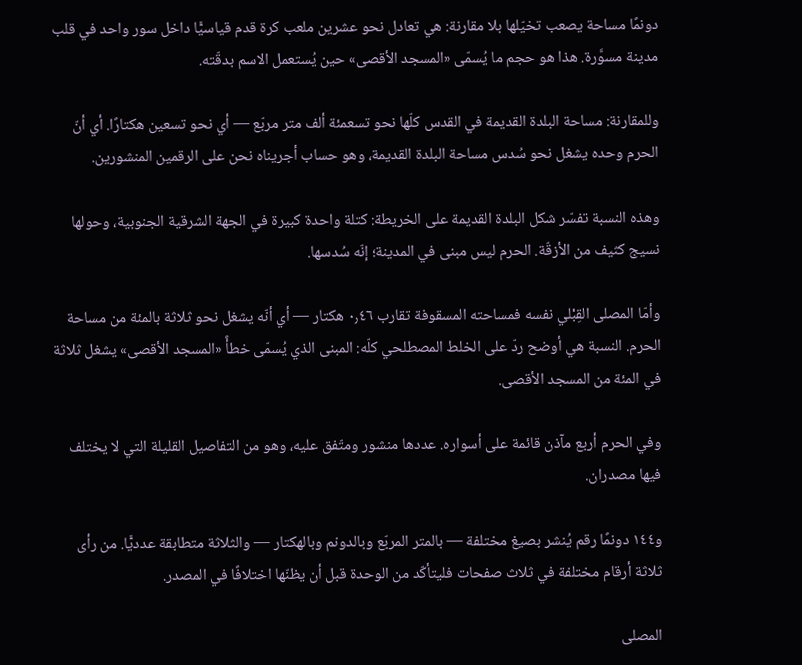دونمًا مساحة يصعب تخيّلها بلا مقارنة: هي تعادل نحو عشرين ملعب كرة قدم قياسيًّا داخل سور واحد في قلب مدينة مسوَّرة. هذا هو حجم ما يُسمّى «المسجد الأقصى» حين يُستعمل الاسم بدقّته.

وللمقارنة: مساحة البلدة القديمة في القدس كلّها نحو تسعمئة ألف متر مربّع — أي نحو تسعين هكتارًا. أي أنّ الحرم وحده يشغل نحو سُدس مساحة البلدة القديمة، وهو حساب أجريناه نحن على الرقمين المنشورين.

وهذه النسبة تفسّر شكل البلدة القديمة على الخريطة: كتلة واحدة كبيرة في الجهة الشرقية الجنوبية، وحولها نسيج كثيف من الأزقّة. الحرم ليس مبنى في المدينة؛ إنّه سُدسها.

وأمّا المصلى القِبْلي نفسه فمساحته المسقوفة تقارب ٠٫٤٦ هكتار — أي أنّه يشغل نحو ثلاثة بالمئة من مساحة الحرم. النسبة هي أوضح ردّ على الخلط المصطلحي كلّه: المبنى الذي يُسمّى خطأً «المسجد الأقصى» يشغل ثلاثة في المئة من المسجد الأقصى.

وفي الحرم أربع مآذن قائمة على أسواره. عددها منشور ومتّفق عليه، وهو من التفاصيل القليلة التي لا يختلف فيها مصدران.

و١٤٤ دونمًا رقم يُنشر بصيغ مختلفة — بالمتر المربّع وبالدونم وبالهكتار — والثلاثة متطابقة عدديًّا. من رأى ثلاثة أرقام مختلفة في ثلاث صفحات فليتأكّد من الوحدة قبل أن يظنّها اختلافًا في المصدر.

المصلى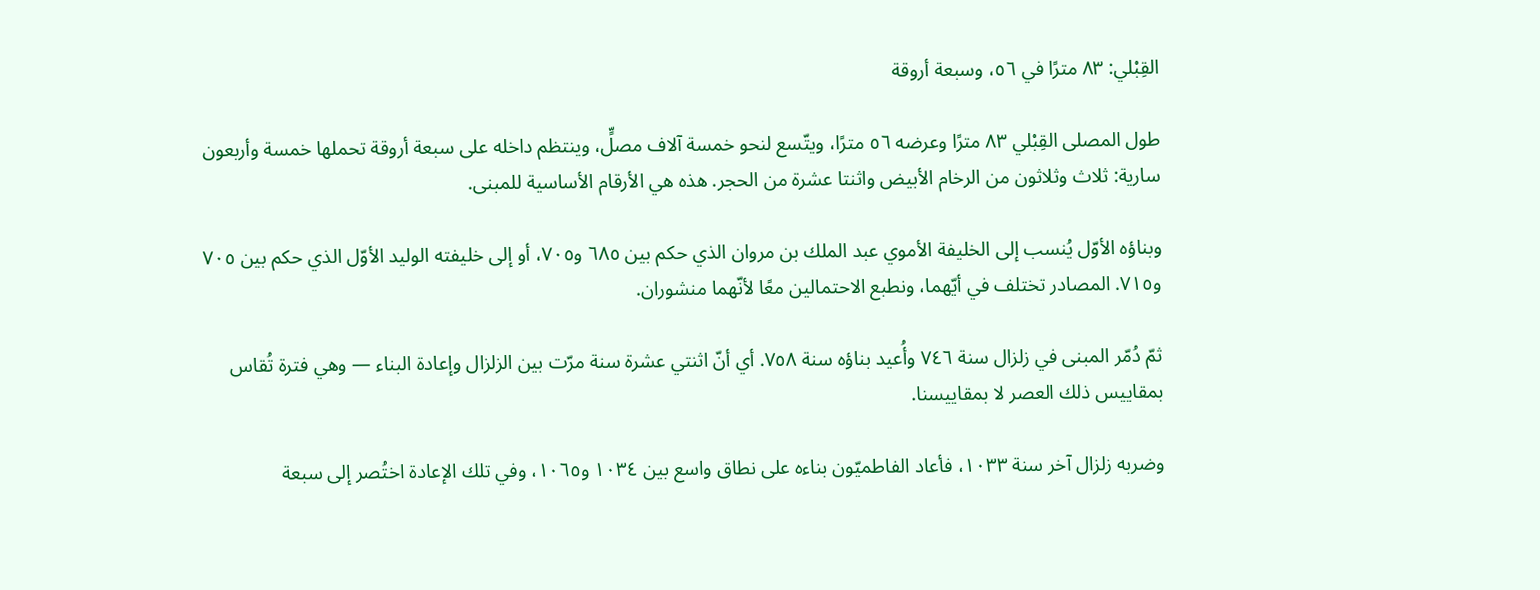القِبْلي: ٨٣ مترًا في ٥٦، وسبعة أروقة

طول المصلى القِبْلي ٨٣ مترًا وعرضه ٥٦ مترًا، ويتّسع لنحو خمسة آلاف مصلٍّ، وينتظم داخله على سبعة أروقة تحملها خمسة وأربعون سارية: ثلاث وثلاثون من الرخام الأبيض واثنتا عشرة من الحجر. هذه هي الأرقام الأساسية للمبنى.

وبناؤه الأوّل يُنسب إلى الخليفة الأموي عبد الملك بن مروان الذي حكم بين ٦٨٥ و٧٠٥، أو إلى خليفته الوليد الأوّل الذي حكم بين ٧٠٥ و٧١٥. المصادر تختلف في أيّهما، ونطبع الاحتمالين معًا لأنّهما منشوران.

ثمّ دُمّر المبنى في زلزال سنة ٧٤٦ وأُعيد بناؤه سنة ٧٥٨. أي أنّ اثنتي عشرة سنة مرّت بين الزلزال وإعادة البناء — وهي فترة تُقاس بمقاييس ذلك العصر لا بمقاييسنا.

وضربه زلزال آخر سنة ١٠٣٣، فأعاد الفاطميّون بناءه على نطاق واسع بين ١٠٣٤ و١٠٦٥، وفي تلك الإعادة اختُصر إلى سبعة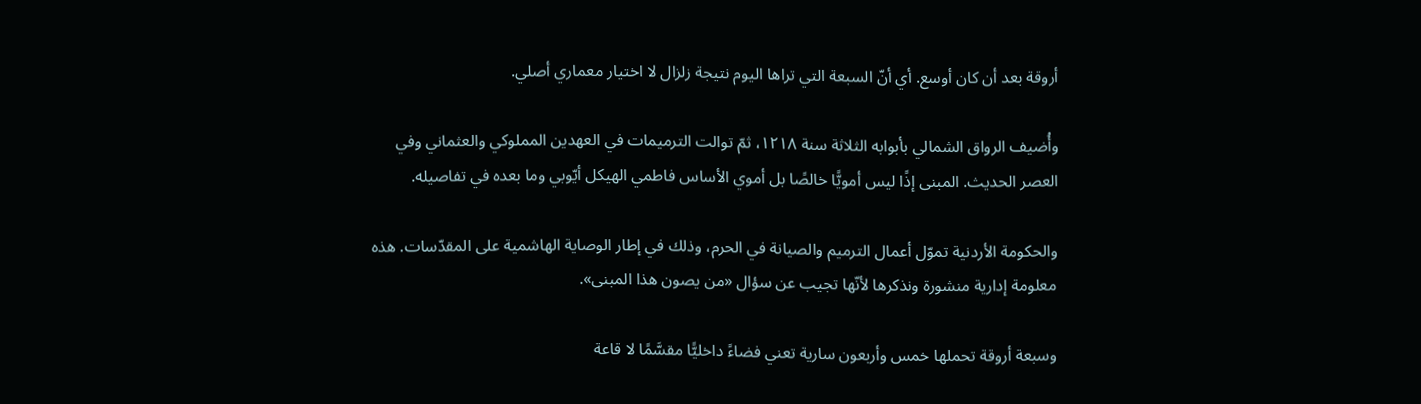أروقة بعد أن كان أوسع. أي أنّ السبعة التي تراها اليوم نتيجة زلزال لا اختيار معماري أصلي.

وأُضيف الرواق الشمالي بأبوابه الثلاثة سنة ١٢١٨، ثمّ توالت الترميمات في العهدين المملوكي والعثماني وفي العصر الحديث. المبنى إذًا ليس أمويًّا خالصًا بل أموي الأساس فاطمي الهيكل أيّوبي وما بعده في تفاصيله.

والحكومة الأردنية تموّل أعمال الترميم والصيانة في الحرم، وذلك في إطار الوصاية الهاشمية على المقدّسات. هذه معلومة إدارية منشورة ونذكرها لأنّها تجيب عن سؤال «من يصون هذا المبنى».

وسبعة أروقة تحملها خمس وأربعون سارية تعني فضاءً داخليًّا مقسَّمًا لا قاعة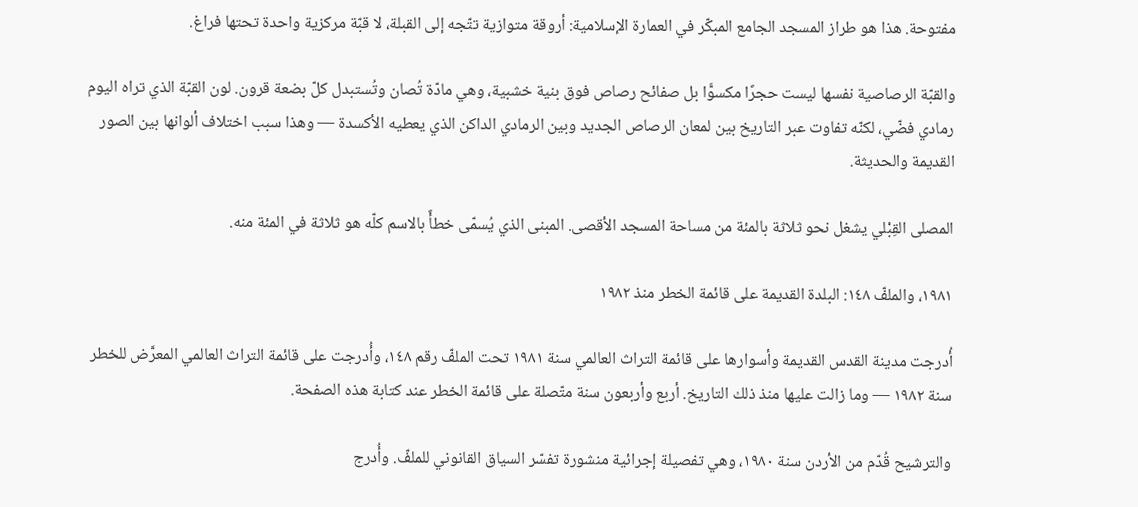مفتوحة. هذا هو طراز المسجد الجامع المبكّر في العمارة الإسلامية: أروقة متوازية تتّجه إلى القبلة، لا قبّة مركزية واحدة تحتها فراغ.

والقبّة الرصاصية نفسها ليست حجرًا مكسوًّا بل صفائح رصاص فوق بنية خشبية، وهي مادّة تُصان وتُستبدل كلّ بضعة قرون. لون القبّة الذي تراه اليوم رمادي فضّي، لكنّه تفاوت عبر التاريخ بين لمعان الرصاص الجديد وبين الرمادي الداكن الذي يعطيه الأكسدة — وهذا سبب اختلاف ألوانها بين الصور القديمة والحديثة.

المصلى القِبْلي يشغل نحو ثلاثة بالمئة من مساحة المسجد الأقصى. المبنى الذي يُسمّى خطأً بالاسم كلّه هو ثلاثة في المئة منه.

١٩٨١، والملفّ ١٤٨: البلدة القديمة على قائمة الخطر منذ ١٩٨٢

أُدرجت مدينة القدس القديمة وأسوارها على قائمة التراث العالمي سنة ١٩٨١ تحت الملفّ رقم ١٤٨، وأُدرجت على قائمة التراث العالمي المعرَّض للخطر سنة ١٩٨٢ — وما زالت عليها منذ ذلك التاريخ. أربع وأربعون سنة متّصلة على قائمة الخطر عند كتابة هذه الصفحة.

والترشيح قُدّم من الأردن سنة ١٩٨٠، وهي تفصيلة إجرائية منشورة تفسّر السياق القانوني للملفّ. وأُدرج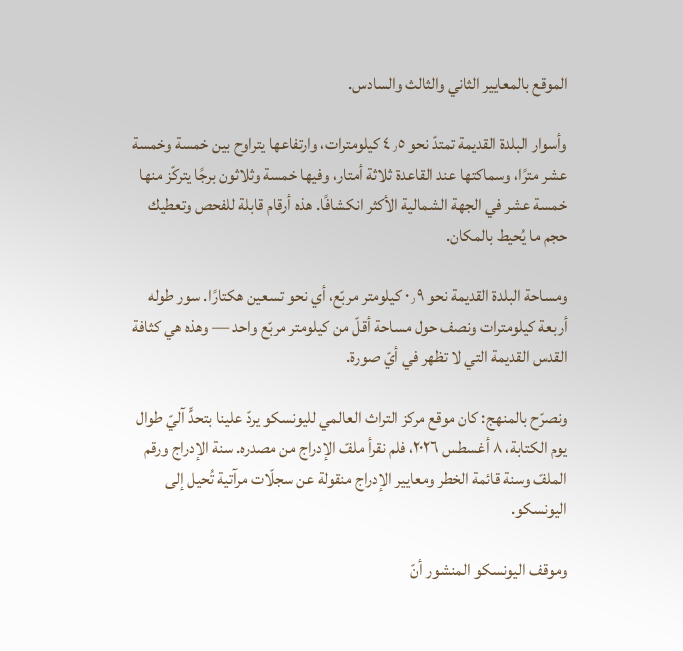الموقع بالمعايير الثاني والثالث والسادس.

وأسوار البلدة القديمة تمتدّ نحو ٤٫٥ كيلومترات، وارتفاعها يتراوح بين خمسة وخمسة عشر مترًا، وسماكتها عند القاعدة ثلاثة أمتار، وفيها خمسة وثلاثون برجًا يتركّز منها خمسة عشر في الجهة الشمالية الأكثر انكشافًا. هذه أرقام قابلة للفحص وتعطيك حجم ما يُحيط بالمكان.

ومساحة البلدة القديمة نحو ٠٫٩ كيلومتر مربّع، أي نحو تسعين هكتارًا. سور طوله أربعة كيلومترات ونصف حول مساحة أقلّ من كيلومتر مربّع واحد — وهذه هي كثافة القدس القديمة التي لا تظهر في أيّ صورة.

ونصرّح بالمنهج: كان موقع مركز التراث العالمي لليونسكو يردّ علينا بتحدٍّ آليّ طوال يوم الكتابة، ٨ أغسطس ٢٠٢٦، فلم نقرأ ملفّ الإدراج من مصدره. سنة الإدراج ورقم الملفّ وسنة قائمة الخطر ومعايير الإدراج منقولة عن سجلّات مرآتية تُحيل إلى اليونسكو.

وموقف اليونسكو المنشور أنّ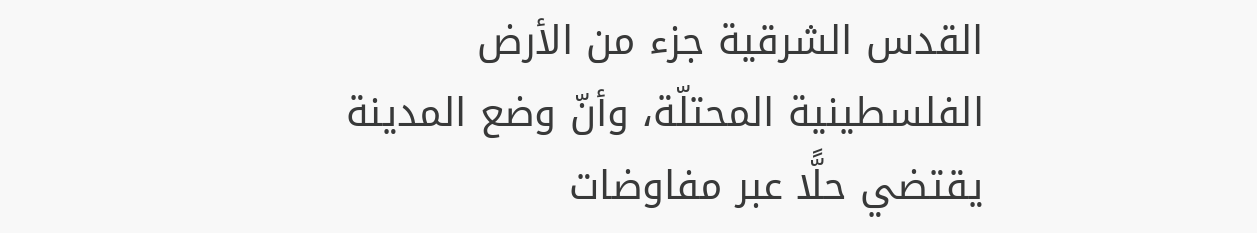القدس الشرقية جزء من الأرض الفلسطينية المحتلّة، وأنّ وضع المدينة يقتضي حلًّا عبر مفاوضات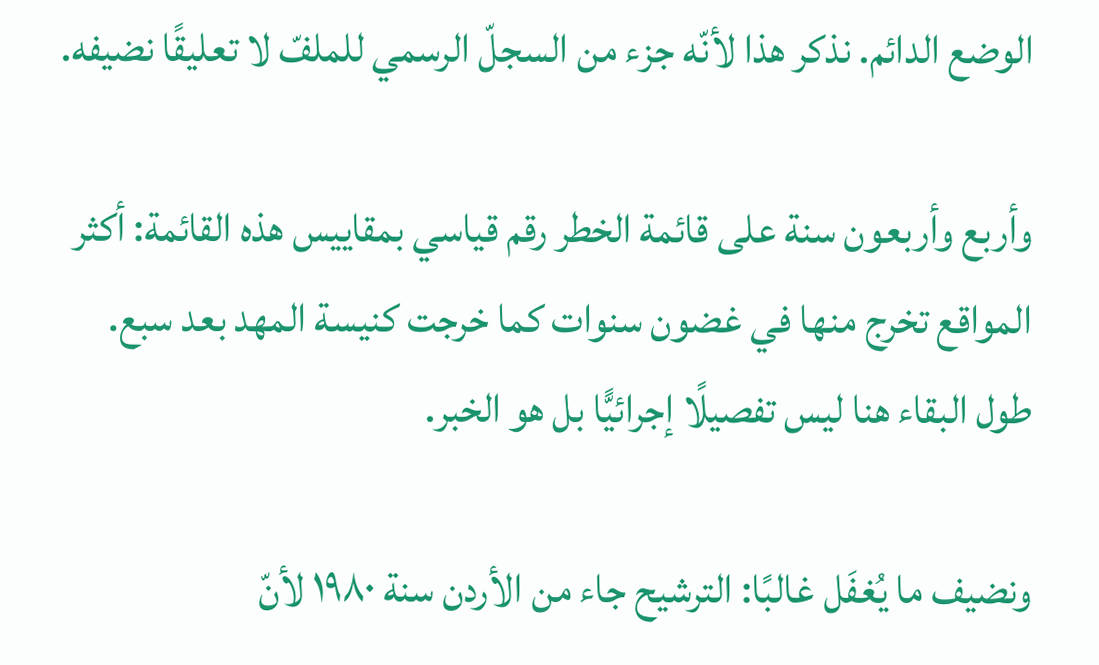الوضع الدائم. نذكر هذا لأنّه جزء من السجلّ الرسمي للملفّ لا تعليقًا نضيفه.

وأربع وأربعون سنة على قائمة الخطر رقم قياسي بمقاييس هذه القائمة: أكثر المواقع تخرج منها في غضون سنوات كما خرجت كنيسة المهد بعد سبع. طول البقاء هنا ليس تفصيلًا إجرائيًّا بل هو الخبر.

ونضيف ما يُغفَل غالبًا: الترشيح جاء من الأردن سنة ١٩٨٠ لأنّ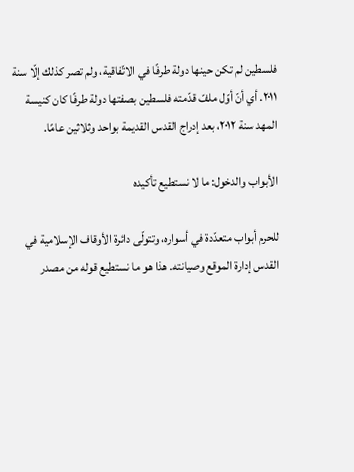فلسطين لم تكن حينها دولة طرفًا في الاتّفاقية، ولم تصر كذلك إلّا سنة ٢٠١١. أي أنّ أوّل ملفّ قدّمته فلسطين بصفتها دولة طرفًا كان كنيسة المهد سنة ٢٠١٢، بعد إدراج القدس القديمة بواحد وثلاثين عامًا.

الأبواب والدخول: ما لا نستطيع تأكيده

للحرم أبواب متعدّدة في أسواره، وتتولّى دائرة الأوقاف الإسلامية في القدس إدارة الموقع وصيانته. هذا هو ما نستطيع قوله من مصدر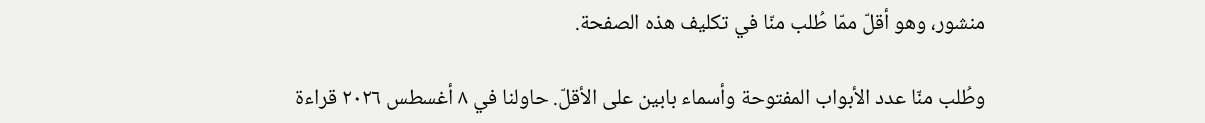منشور، وهو أقلّ ممّا طُلب منّا في تكليف هذه الصفحة.

وطُلب منّا عدد الأبواب المفتوحة وأسماء بابين على الأقلّ. حاولنا في ٨ أغسطس ٢٠٢٦ قراءة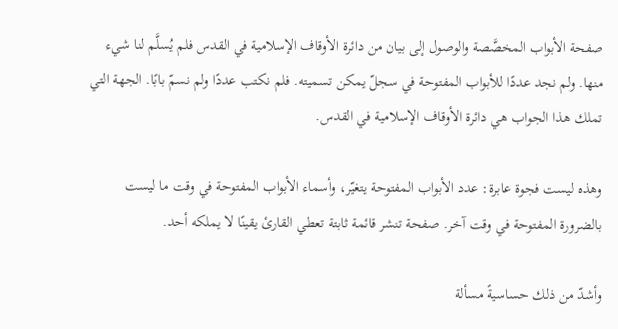صفحة الأبواب المخصَّصة والوصول إلى بيان من دائرة الأوقاف الإسلامية في القدس فلم يُسلَّم لنا شيء منها. ولم نجد عددًا للأبواب المفتوحة في سجلّ يمكن تسميته. فلم نكتب عددًا ولم نسمّ بابًا. الجهة التي تملك هذا الجواب هي دائرة الأوقاف الإسلامية في القدس.

وهذه ليست فجوة عابرة: عدد الأبواب المفتوحة يتغيّر، وأسماء الأبواب المفتوحة في وقت ما ليست بالضرورة المفتوحة في وقت آخر. صفحة تنشر قائمة ثابتة تعطي القارئ يقينًا لا يملكه أحد.

وأشدّ من ذلك حساسيةً مسألة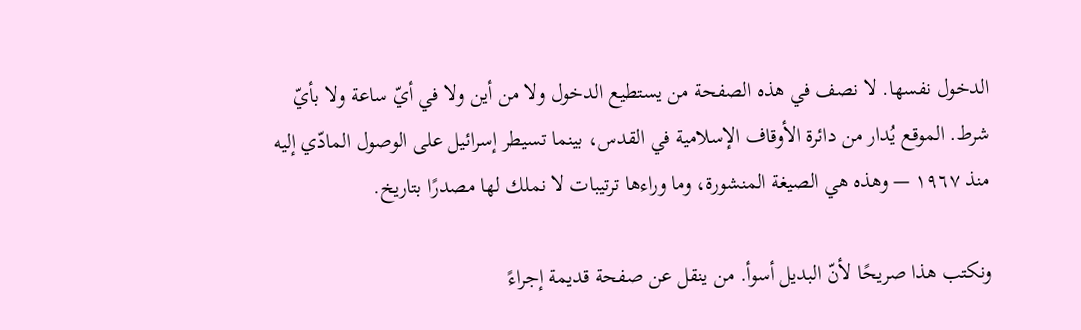الدخول نفسها. لا نصف في هذه الصفحة من يستطيع الدخول ولا من أين ولا في أيّ ساعة ولا بأيّ شرط. الموقع يُدار من دائرة الأوقاف الإسلامية في القدس، بينما تسيطر إسرائيل على الوصول المادّي إليه منذ ١٩٦٧ — وهذه هي الصيغة المنشورة، وما وراءها ترتيبات لا نملك لها مصدرًا بتاريخ.

ونكتب هذا صريحًا لأنّ البديل أسوأ. من ينقل عن صفحة قديمة إجراءً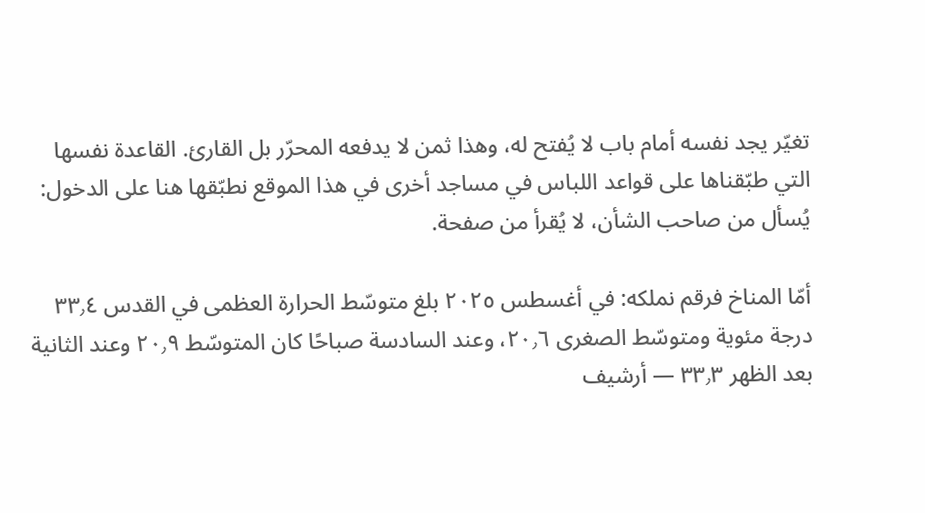تغيّر يجد نفسه أمام باب لا يُفتح له، وهذا ثمن لا يدفعه المحرّر بل القارئ. القاعدة نفسها التي طبّقناها على قواعد اللباس في مساجد أخرى في هذا الموقع نطبّقها هنا على الدخول: يُسأل من صاحب الشأن، لا يُقرأ من صفحة.

أمّا المناخ فرقم نملكه: في أغسطس ٢٠٢٥ بلغ متوسّط الحرارة العظمى في القدس ٣٣٫٤ درجة مئوية ومتوسّط الصغرى ٢٠٫٦، وعند السادسة صباحًا كان المتوسّط ٢٠٫٩ وعند الثانية بعد الظهر ٣٣٫٣ — أرشيف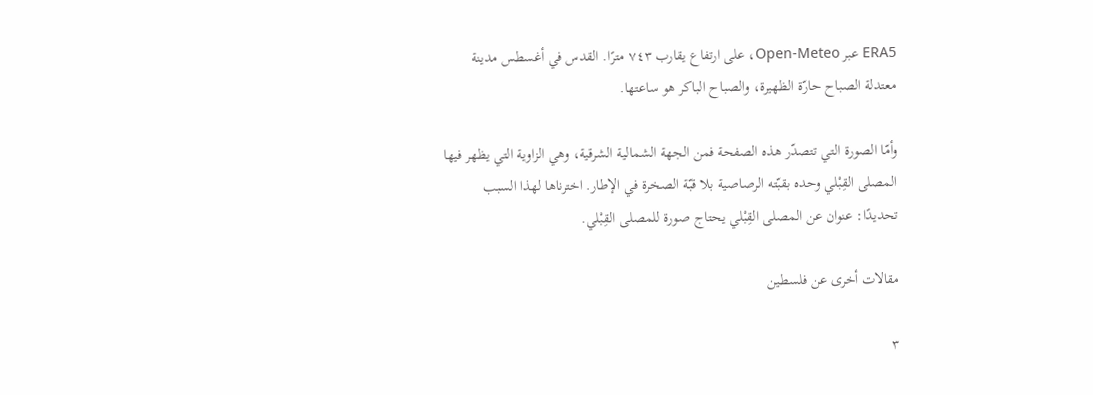ERA5 عبر Open-Meteo، على ارتفاع يقارب ٧٤٣ مترًا. القدس في أغسطس مدينة معتدلة الصباح حارّة الظهيرة، والصباح الباكر هو ساعتها.

وأمّا الصورة التي تتصدّر هذه الصفحة فمن الجهة الشمالية الشرقية، وهي الزاوية التي يظهر فيها المصلى القِبْلي وحده بقبّته الرصاصية بلا قبّة الصخرة في الإطار. اخترناها لهذا السبب تحديدًا: عنوان عن المصلى القِبْلي يحتاج صورة للمصلى القِبْلي.

مقالات أخرى عن فلسطين

٣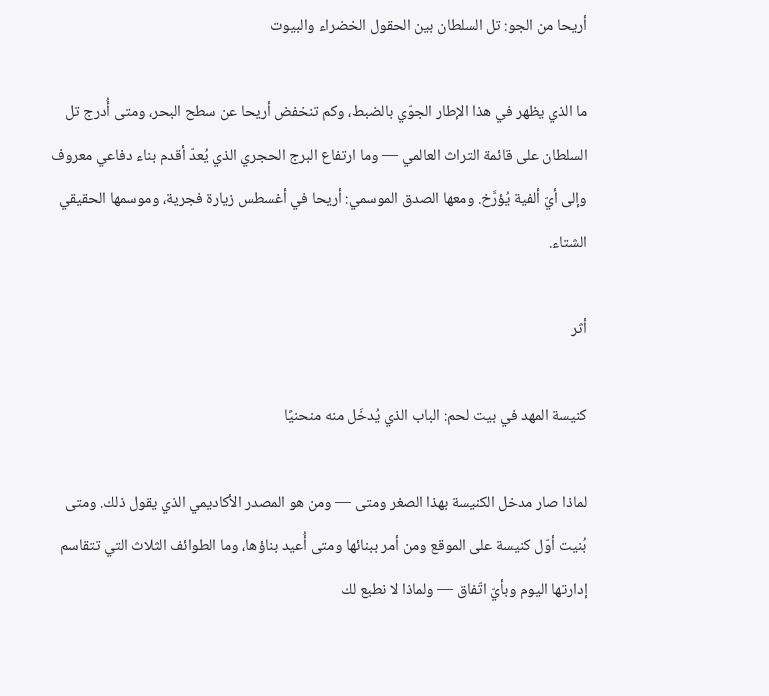أريحا من الجو: تل السلطان بين الحقول الخضراء والبيوت

ما الذي يظهر في هذا الإطار الجوّي بالضبط، وكم تنخفض أريحا عن سطح البحر، ومتى أُدرج تل السلطان على قائمة التراث العالمي — وما ارتفاع البرج الحجري الذي يُعدّ أقدم بناء دفاعي معروف وإلى أيّ ألفية يُؤرَّخ. ومعها الصدق الموسمي: أريحا في أغسطس زيارة فجرية، وموسمها الحقيقي الشتاء.

أثر

كنيسة المهد في بيت لحم: الباب الذي يُدخَل منه منحنيًا

لماذا صار مدخل الكنيسة بهذا الصغر ومتى — ومن هو المصدر الأكاديمي الذي يقول ذلك. ومتى بُنيت أوّل كنيسة على الموقع ومن أمر ببنائها ومتى أُعيد بناؤها، وما الطوائف الثلاث التي تتقاسم إدارتها اليوم وبأيّ اتّفاق — ولماذا لا نطبع لك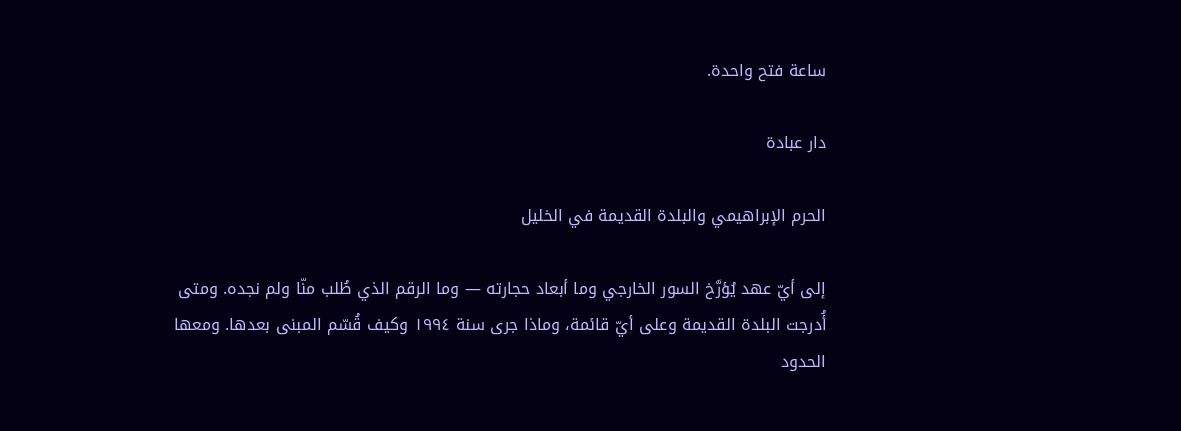ساعة فتح واحدة.

دار عبادة

الحرم الإبراهيمي والبلدة القديمة في الخليل

إلى أيّ عهد يُؤرَّخ السور الخارجي وما أبعاد حجارته — وما الرقم الذي طُلب منّا ولم نجده. ومتى أُدرجت البلدة القديمة وعلى أيّ قائمة، وماذا جرى سنة ١٩٩٤ وكيف قُسّم المبنى بعدها. ومعها الحدود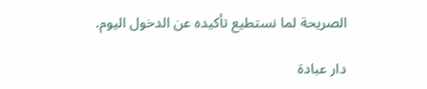الصريحة لما نستطيع تأكيده عن الدخول اليوم.

دار عبادة